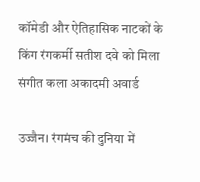कॉमेडी और ऐतिहासिक नाटकों के किंग रंगकर्मी सतीश दवे को मिला संगीत कला अकादमी अवार्ड

उज्जैन। रंगमंच की दुनिया में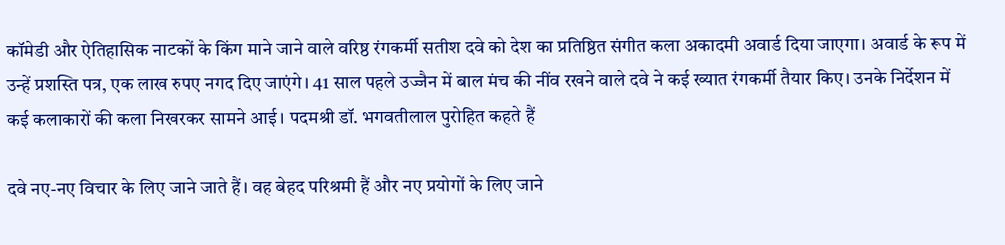कॉमेडी और ऐतिहासिक नाटकों के किंग माने जाने वाले वरिष्ठ रंगकर्मी सतीश दवे को देश का प्रतिष्ठित संगीत कला अकादमी अवार्ड दिया जाएगा। अवार्ड के रूप में उन्हें प्रशस्ति पत्र, एक लाख रुपए नगद दिए जाएंगे। 41 साल पहले उज्जैन में बाल मंच की नींव रखने वाले दवे ने कई ख्यात रंगकर्मी तैयार किए। उनके निर्देशन में कई कलाकारों की कला निखरकर सामने आई। पदमश्री डॉ. भगवतीलाल पुरोहित कहते हैं

दवे नए-नए विचार के लिए जाने जाते हैं। वह बेहद परिश्रमी हैं और नए प्रयोगों के लिए जाने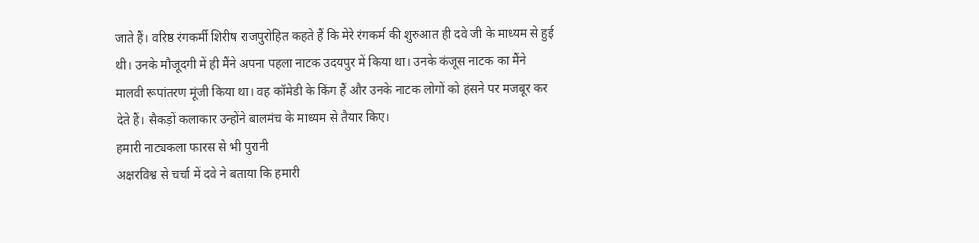जाते हैं। वरिष्ठ रंगकर्मी शिरीष राजपुरोहित कहते हैं कि मेरे रंगकर्म की शुरुआत ही दवे जी के माध्यम से हुई थी। उनके मौजूदगी में ही मैंने अपना पहला नाटक उदयपुर में किया था। उनके कंजूस नाटक का मैंने मालवी रूपांतरण मूंजी किया था। वह कॉमेडी के किंग हैं और उनके नाटक लोगों को हंसने पर मजबूर कर देते हैं। सैकड़ों कलाकार उन्होंने बालमंच के माध्यम से तैयार किए।
हमारी नाट्यकला फारस से भी पुरानी
अक्षरविश्व से चर्चा में दवे ने बताया कि हमारी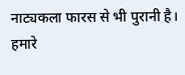नाट्यकला फारस से भी पुरानी है। हमारे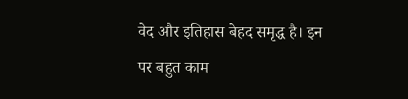वेद और इतिहास बेहद समृद्ध है। इन पर बहुत काम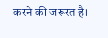करने की जरूरत है।